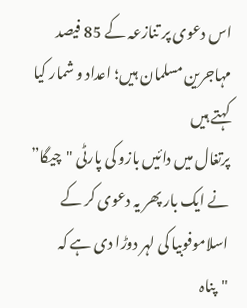اس دعوی پر تنازعہ کے 85 فیصد مہاجرین مسلمان ہیں؛ اعداد و شمار کیا کہتے ہیں
پرتغال میں دائیں بازو کی پارٹی "چیگا” نے ایک بار پھر یہ دعوی کر کے اسلاموفوبیا کی لہر دوڑا دی ہے کہ "پناہ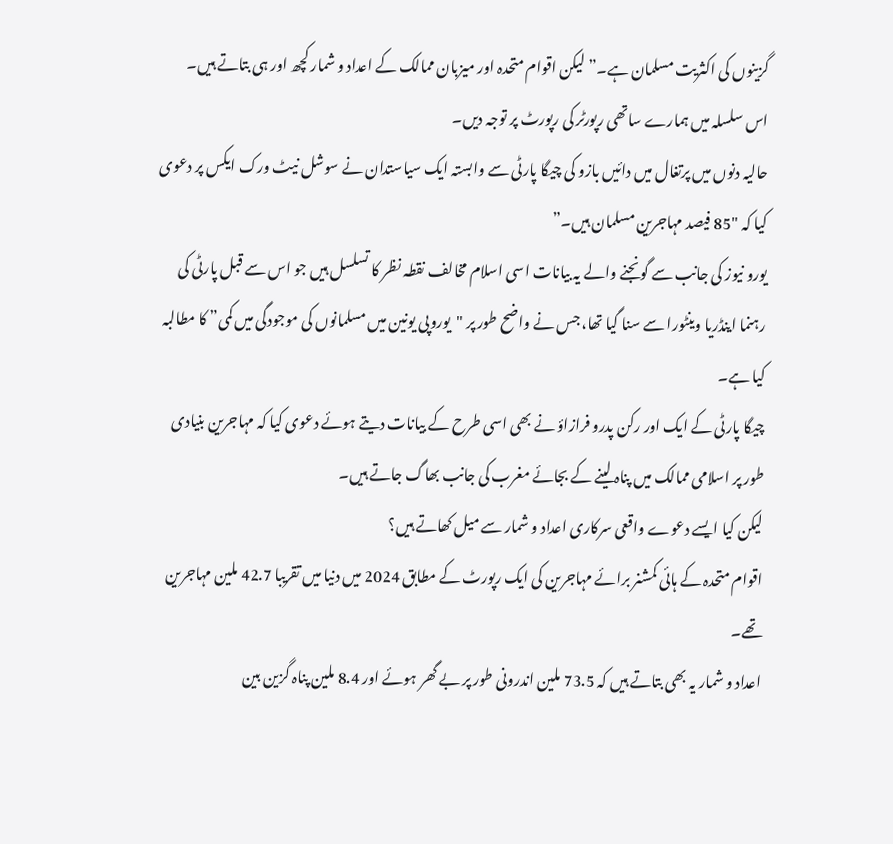گزینوں کی اکثریت مسلمان ہے۔” لیکن اقوام متحدہ اور میزبان ممالک کے اعداد و شمار کچھ اور ہی بتاتے ہیں۔
اس سلسلہ میں ہمارے ساتھی رپورٹر کی رپورٹ پر توجہ دیں۔
حالیہ دنوں میں پرتغال میں دائیں بازو کی چیگا پارٹی سے وابستہ ایک سیاستدان نے سوشل نیٹ ورک ایکس پر دعوی کیا کہ "85 فیصد مہاجرین مسلمان ہیں۔”
یورو نیوز کی جانب سے گونجنے والے یہ بیانات اسی اسلام مخالف نقطہ نظر کا تسلسل ہیں جو اس سے قبل پارٹی کی رہنما اینڈریا وینٹورا سے سنا گیا تھا، جس نے واضح طور پر "یوروپی یونین میں مسلمانوں کی موجودگی میں کمی” کا مطالبہ کیا ہے۔
چیگا پارٹی کے ایک اور رکن پدرو فرازاؤ نے بھی اسی طرح کے بیانات دیتے ہوئے دعوی کیا کہ مہاجرین بنیادی طور پر اسلامی ممالک میں پناہ لینے کے بجائے مغرب کی جانب بھاگ جاتے ہیں۔
لیکن کیا ایسے دعوے واقعی سرکاری اعداد و شمار سے میل کھاتے ہیں؟
اقوام متحدہ کے ہائی کمشنر برائے مہاجرین کی ایک رپورٹ کے مطابق 2024 میں دنیا میں تقریبا 42.7 ملین مہاجرین تھے۔
اعداد و شمار یہ بھی بتاتے ہیں کہ 73.5 ملین اندرونی طور پر بے گھر ہوئے اور 8.4 ملین پناہ گزین بین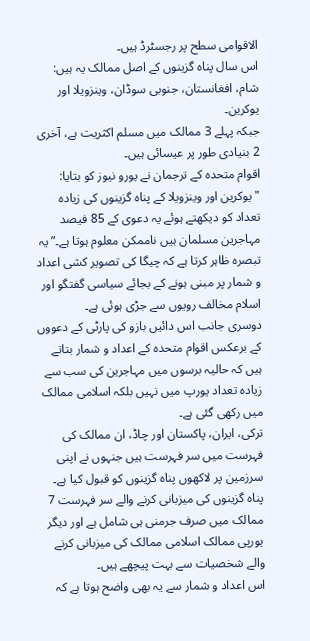الاقوامی سطح پر رجسٹرڈ ہیں۔
اس سال پناہ گزینوں کے اصل ممالک یہ ہیں: شام، افغانستان، جنوبی سوڈان، وینزویلا اور یوکرین۔
جبکہ پہلے 3 ممالک میں مسلم اکثریت ہے، آخری 2 بنیادی طور پر عیسائی ہیں۔
اقوام متحدہ کے ترجمان نے یورو نیوز کو بتایا: "یوکرین اور وینزویلا کے پناہ گزینوں کی زیادہ تعداد کو دیکھتے ہوئے یہ دعوی کے 85 فیصد مہاجرین مسلمان ہیں ناممکن معلوم ہوتا ہے۔” یہ تبصرہ ظاہر کرتا ہے کہ چیگا کی تصویر کشی اعداد و شمار پر مبنی ہونے کے بجائے سیاسی گفتگو اور اسلام مخالف رویوں سے جڑی ہوئی ہے۔
دوسری جانب اس دائیں بازو کی پارٹی کے دعووں کے برعکس اقوام متحدہ کے اعداد و شمار بتاتے ہیں کہ حالیہ برسوں میں مہاجرین کی سب سے زیادہ تعداد یورپ میں نہیں بلکہ اسلامی ممالک میں رکھی گئی ہے۔
ترکی، ایران، پاکستان اور چاڈ، ان ممالک کی فہرست میں سر فہرست ہیں جنہوں نے اپنی سرزمین پر لاکھوں پناہ گزینوں کو قبول کیا ہے۔
پناہ گزینوں کی میزبانی کرنے والے سر فہرست 7 ممالک میں صرف جرمنی ہی شامل ہے اور دیگر یورپی ممالک اسلامی ممالک کی میزبانی کرنے والے شخصیات سے بہت پیچھے ہیں۔
اس اعداد و شمار سے یہ بھی واضح ہوتا ہے کہ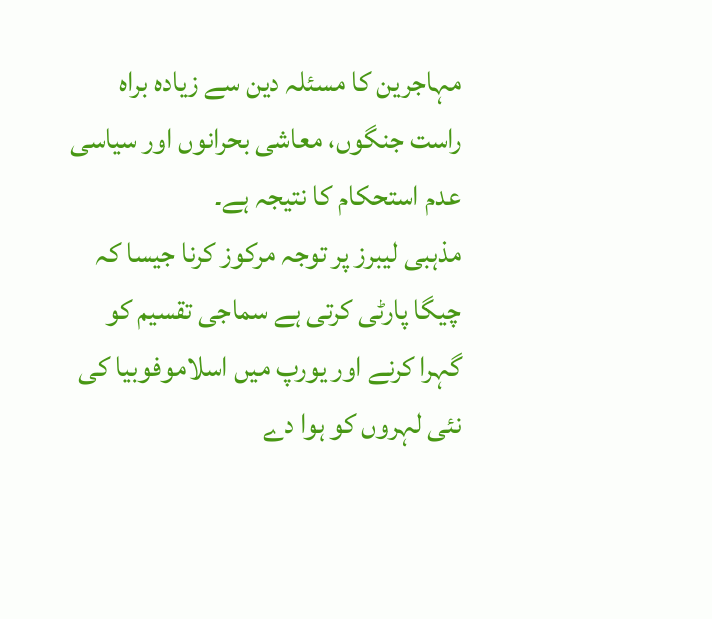مہاجرین کا مسئلہ دین سے زیادہ براہ راست جنگوں، معاشی بحرانوں اور سیاسی عدم استحکام کا نتیجہ ہے۔
مذہبی لیبرز پر توجہ مرکوز کرنا جیسا کہ چیگا پارٹی کرتی ہے سماجی تقسیم کو گہرا کرنے اور یورپ میں اسلاموفوبیا کی نئی لہروں کو ہوا دے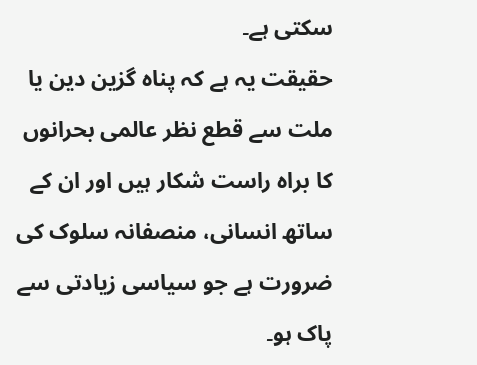سکتی ہے۔
حقیقت یہ ہے کہ پناہ گزین دین یا ملت سے قطع نظر عالمی بحرانوں کا براہ راست شکار ہیں اور ان کے ساتھ انسانی، منصفانہ سلوک کی ضرورت ہے جو سیاسی زیادتی سے پاک ہو۔